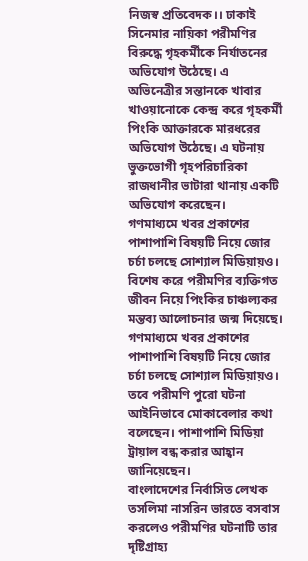নিজস্ব প্রতিবেদক।। ঢাকাই সিনেমার নায়িকা পরীমণির বিরুদ্ধে গৃহকর্মীকে নির্যাতনের অভিযোগ উঠেছে। এ অভিনেত্রীর সন্তানকে খাবার খাওয়ানোকে কেন্দ্র করে গৃহকর্মী পিংকি আক্তারকে মারধরের অভিযোগ উঠেছে। এ ঘটনায় ভুক্তভোগী গৃহপরিচারিকা রাজধানীর ভাটারা থানায় একটি অভিযোগ করেছেন।
গণমাধ্যমে খবর প্রকাশের পাশাপাশি বিষয়টি নিয়ে জোর চর্চা চলছে সোশ্যাল মিডিয়ায়ও। বিশেষ করে পরীমণির ব্যক্তিগত জীবন নিয়ে পিংকির চাঞ্চল্যকর মন্তব্য আলোচনার জন্ম দিয়েছে।
গণমাধ্যমে খবর প্রকাশের পাশাপাশি বিষয়টি নিয়ে জোর চর্চা চলছে সোশ্যাল মিডিয়ায়ও। তবে পরীমণি পুরো ঘটনা আইনিভাবে মোকাবেলার কথা বলেছেন। পাশাপাশি মিডিয়া ট্রায়াল বন্ধ করার আহ্বান জানিয়েছেন।
বাংলাদেশের নির্বাসিত লেখক তসলিমা নাসরিন ভারতে বসবাস করলেও পরীমণির ঘটনাটি তার দৃষ্টিগ্রাহ্য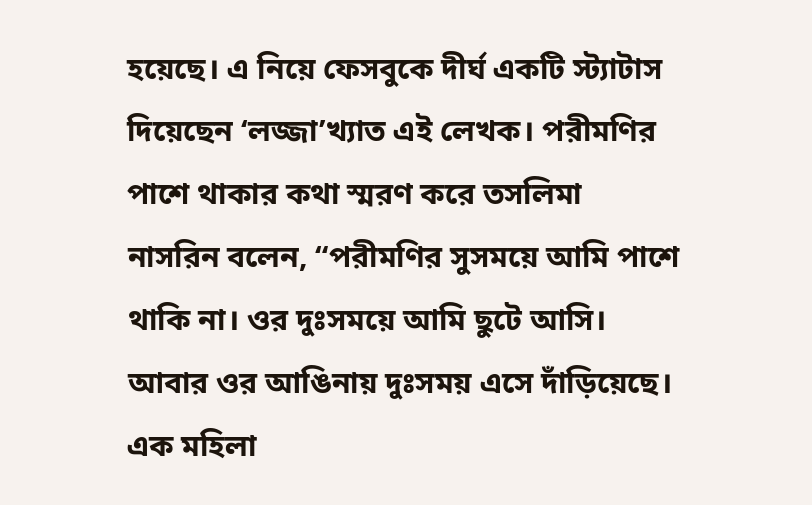হয়েছে। এ নিয়ে ফেসবুকে দীর্ঘ একটি স্ট্যাটাস দিয়েছেন ‘লজ্জা’খ্যাত এই লেখক। পরীমণির পাশে থাকার কথা স্মরণ করে তসলিমা নাসরিন বলেন, “পরীমণির সুসময়ে আমি পাশে থাকি না। ওর দুঃসময়ে আমি ছুটে আসি। আবার ওর আঙিনায় দুঃসময় এসে দাঁড়িয়েছে। এক মহিলা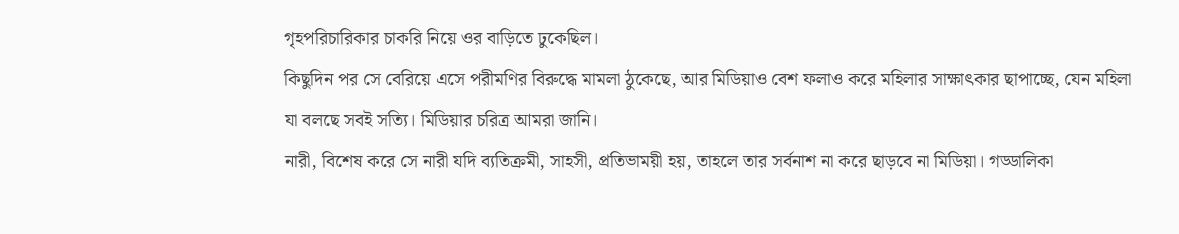গৃহপরিচারিকার চাকরি নিয়ে ওর বাড়িতে ঢুকেছিল।
কিছুদিন পর সে বেরিয়ে এসে পরীমণির বিরুদ্ধে মামলা ঠুকেছে, আর মিডিয়াও বেশ ফলাও করে মহিলার সাক্ষাৎকার ছাপাচ্ছে, যেন মহিলা যা বলছে সবই সত্যি। মিডিয়ার চরিত্র আমরা জানি।
নারী, বিশেষ করে সে নারী যদি ব্যতিক্রমী, সাহসী, প্রতিভাময়ী হয়, তাহলে তার সর্বনাশ না করে ছাড়বে না মিডিয়া। গড্ডালিকা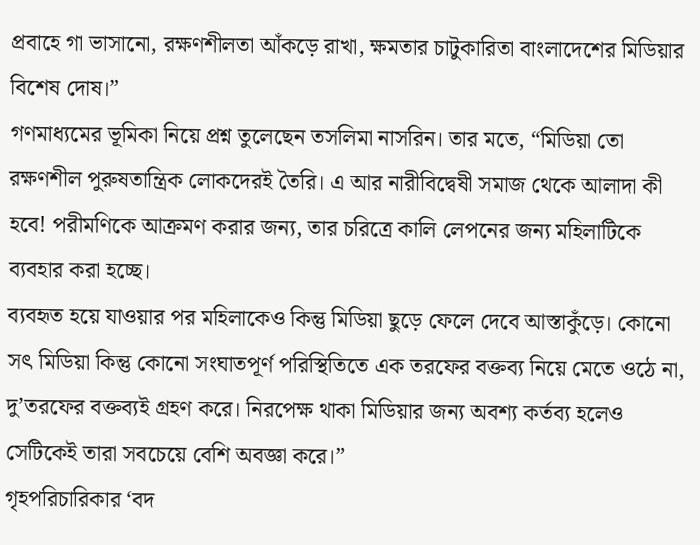প্রবাহে গা ভাসানো, রক্ষণশীলতা আঁকড়ে রাখা, ক্ষমতার চাটুকারিতা বাংলাদেশের মিডিয়ার বিশেষ দোষ।”
গণমাধ্যমের ভূমিকা নিয়ে প্রশ্ন তুলেছেন তসলিমা নাসরিন। তার মতে, “মিডিয়া তো রক্ষণশীল পুরুষতান্ত্রিক লোকদেরই তৈরি। এ আর নারীবিদ্বেষী সমাজ থেকে আলাদা কী হবে! পরীমণিকে আক্রমণ করার জন্য, তার চরিত্রে কালি লেপনের জন্য মহিলাটিকে ব্যবহার করা হচ্ছে।
ব্যবহৃত হয়ে যাওয়ার পর মহিলাকেও কিন্তু মিডিয়া ছুড়ে ফেলে দেবে আস্তাকুঁড়ে। কোনো সৎ মিডিয়া কিন্তু কোনো সংঘাতপূর্ণ পরিস্থিতিতে এক তরফের বক্তব্য নিয়ে মেতে ওঠে না, দু’তরফের বক্তব্যই গ্রহণ করে। নিরপেক্ষ থাকা মিডিয়ার জন্য অবশ্য কর্তব্য হলেও সেটিকেই তারা সবচেয়ে বেশি অবজ্ঞা করে।”
গৃহপরিচারিকার ‘বদ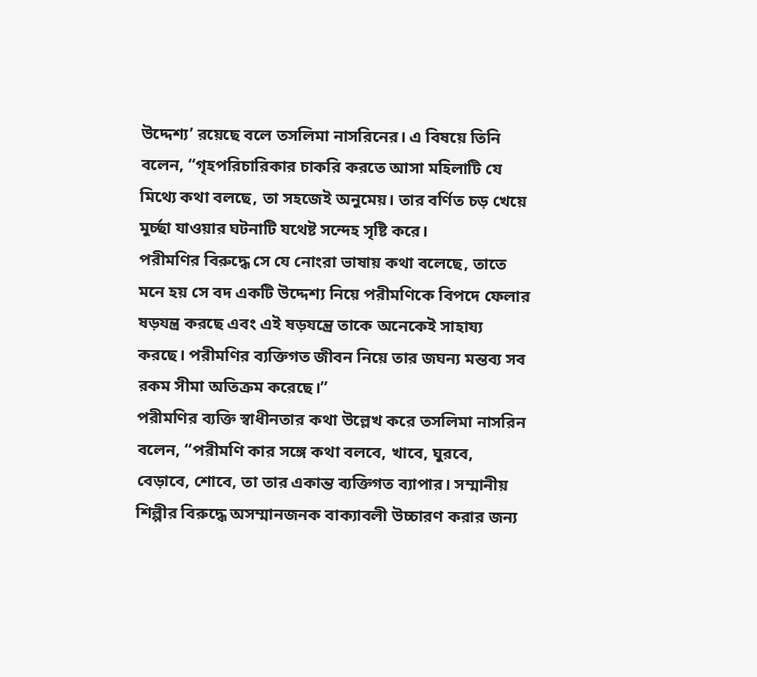উদ্দেশ্য’ রয়েছে বলে তসলিমা নাসরিনের। এ বিষয়ে তিনি বলেন, “গৃহপরিচারিকার চাকরি করতে আসা মহিলাটি যে মিথ্যে কথা বলছে, তা সহজেই অনুমেয়। তার বর্ণিত চড় খেয়ে মুর্চ্ছা যাওয়ার ঘটনাটি যথেষ্ট সন্দেহ সৃষ্টি করে।
পরীমণির বিরুদ্ধে সে যে নোংরা ভাষায় কথা বলেছে, তাতে মনে হয় সে বদ একটি উদ্দেশ্য নিয়ে পরীমণিকে বিপদে ফেলার ষড়যন্ত্র করছে এবং এই ষড়যন্ত্রে তাকে অনেকেই সাহায্য করছে। পরীমণির ব্যক্তিগত জীবন নিয়ে তার জঘন্য মন্তব্য সব রকম সীমা অতিক্রম করেছে।”
পরীমণির ব্যক্তি স্বাধীনতার কথা উল্লেখ করে তসলিমা নাসরিন বলেন, “পরীমণি কার সঙ্গে কথা বলবে, খাবে, ঘুরবে, বেড়াবে, শোবে, তা তার একান্ত ব্যক্তিগত ব্যাপার। সম্মানীয় শিল্পীর বিরুদ্ধে অসম্মানজনক বাক্যাবলী উচ্চারণ করার জন্য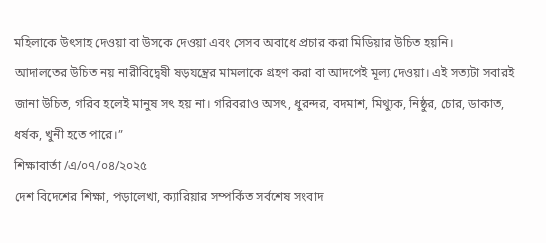মহিলাকে উৎসাহ দেওয়া বা উসকে দেওয়া এবং সেসব অবাধে প্রচার করা মিডিয়ার উচিত হয়নি।
আদালতের উচিত নয় নারীবিদ্বেষী ষড়যন্ত্রের মামলাকে গ্রহণ করা বা আদপেই মূল্য দেওয়া। এই সত্যটা সবারই জানা উচিত, গরিব হলেই মানুষ সৎ হয় না। গরিবরাও অসৎ, ধুরন্দর, বদমাশ, মিথ্যুক, নিষ্ঠুর, চোর, ডাকাত, ধর্ষক, খুনী হতে পারে।”
শিক্ষাবার্তা /এ/০৭/০৪/২০২৫
দেশ বিদেশের শিক্ষা, পড়ালেখা, ক্যারিয়ার সম্পর্কিত সর্বশেষ সংবাদ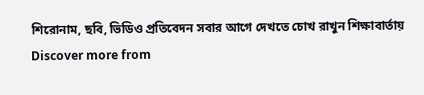শিরোনাম, ছবি, ভিডিও প্রতিবেদন সবার আগে দেখতে চোখ রাখুন শিক্ষাবার্তায়
Discover more from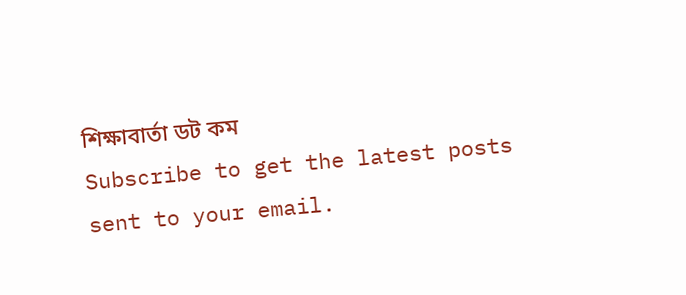শিক্ষাবার্তা ডট কম
Subscribe to get the latest posts sent to your email.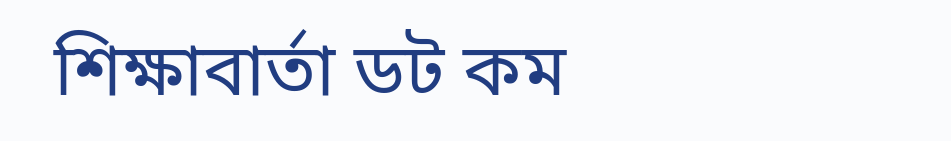শিক্ষাবার্তা ডট কম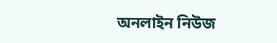অনলাইন নিউজ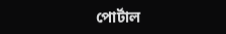পোর্টাল